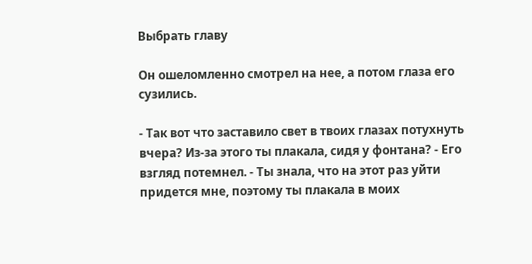Выбрать главу

Он ошеломленно смотрел на нее, а потом глаза его сузились.

- Так вот что заставило свет в твоих глазах потухнуть вчера? Из-за этого ты плакала, сидя у фонтана? - Его взгляд потемнел. - Ты знала, что на этот раз уйти придется мне, поэтому ты плакала в моих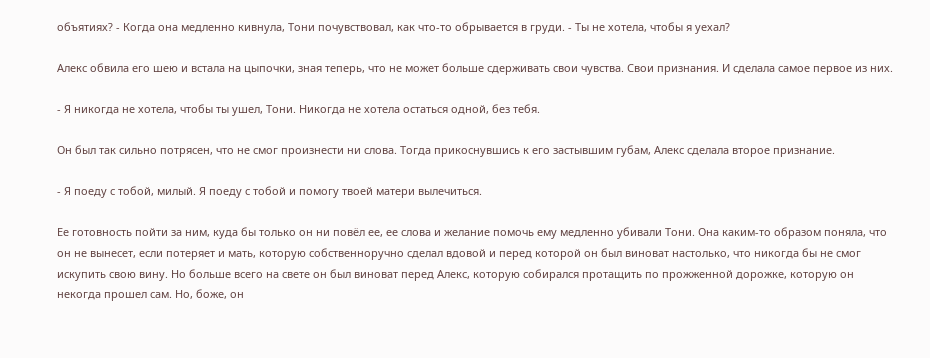объятиях? - Когда она медленно кивнула, Тони почувствовал, как что-то обрывается в груди. - Ты не хотела, чтобы я уехал?

Алекс обвила его шею и встала на цыпочки, зная теперь, что не может больше сдерживать свои чувства. Свои признания. И сделала самое первое из них.

- Я никогда не хотела, чтобы ты ушел, Тони. Никогда не хотела остаться одной, без тебя.

Он был так сильно потрясен, что не смог произнести ни слова. Тогда прикоснувшись к его застывшим губам, Алекс сделала второе признание.

- Я поеду с тобой, милый. Я поеду с тобой и помогу твоей матери вылечиться.

Ее готовность пойти за ним, куда бы только он ни повёл ее, ее слова и желание помочь ему медленно убивали Тони. Она каким-то образом поняла, что он не вынесет, если потеряет и мать, которую собственноручно сделал вдовой и перед которой он был виноват настолько, что никогда бы не смог искупить свою вину. Но больше всего на свете он был виноват перед Алекс, которую собирался протащить по прожженной дорожке, которую он некогда прошел сам. Но, боже, он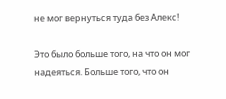не мог вернуться туда без Алекс!

Это было больше того, на что он мог надеяться. Больше того, что он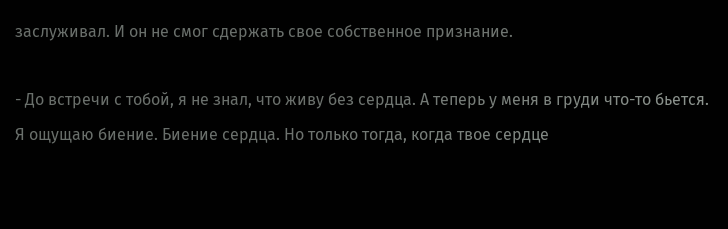заслуживал. И он не смог сдержать свое собственное признание.

- До встречи с тобой, я не знал, что живу без сердца. А теперь у меня в груди что-то бьется. Я ощущаю биение. Биение сердца. Но только тогда, когда твое сердце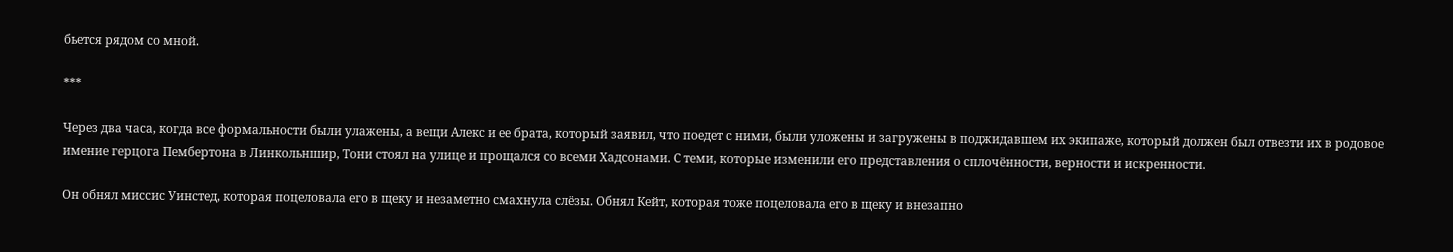бьется рядом со мной.

***

Через два часа, когда все формальности были улажены, а вещи Алекс и ее брата, который заявил, что поедет с ними, были уложены и загружены в поджидавшем их экипаже, который должен был отвезти их в родовое имение герцога Пембертона в Линкольншир, Тони стоял на улице и прощался со всеми Хадсонами. С теми, которые изменили его представления о сплочённости, верности и искренности.

Он обнял миссис Уинстед, которая поцеловала его в щеку и незаметно смахнула слёзы. Обнял Кейт, которая тоже поцеловала его в щеку и внезапно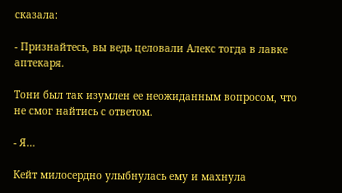сказала:

- Признайтесь, вы ведь целовали Алекс тогда в лавке аптекаря.

Тони был так изумлен ее неожиданным вопросом, что не смог найтись с ответом.

- Я…

Кейт милосердно улыбнулась ему и махнула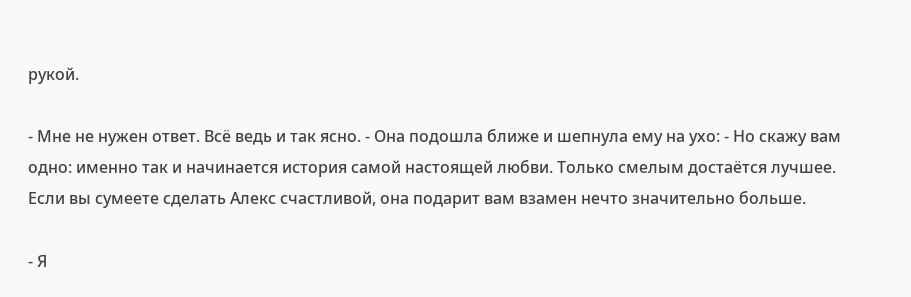рукой.

- Мне не нужен ответ. Всё ведь и так ясно. - Она подошла ближе и шепнула ему на ухо: - Но скажу вам одно: именно так и начинается история самой настоящей любви. Только смелым достаётся лучшее. Если вы сумеете сделать Алекс счастливой, она подарит вам взамен нечто значительно больше.

- Я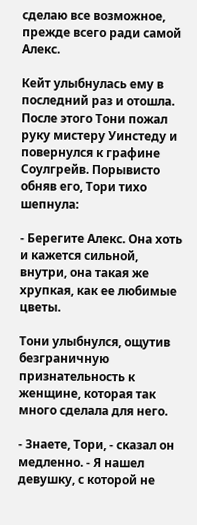сделаю все возможное, прежде всего ради самой Алекс.

Кейт улыбнулась ему в последний раз и отошла. После этого Тони пожал руку мистеру Уинстеду и повернулся к графине Соулгрейв. Порывисто обняв его, Тори тихо шепнула:

- Берегите Алекс. Она хоть и кажется сильной, внутри, она такая же хрупкая, как ее любимые цветы.

Тони улыбнулся, ощутив безграничную признательность к женщине, которая так много сделала для него.

- Знаете, Тори, - сказал он медленно. - Я нашел девушку, с которой не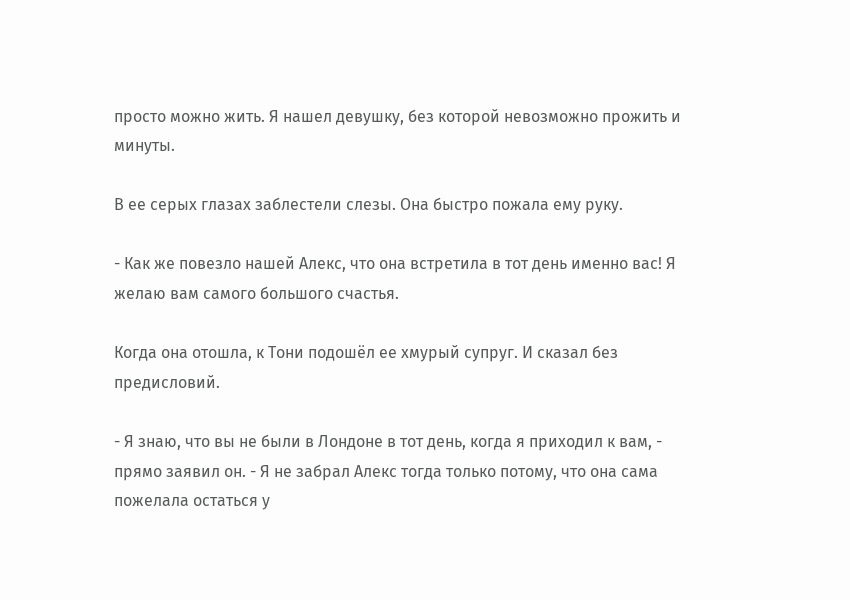просто можно жить. Я нашел девушку, без которой невозможно прожить и минуты.

В ее серых глазах заблестели слезы. Она быстро пожала ему руку.

- Как же повезло нашей Алекс, что она встретила в тот день именно вас! Я желаю вам самого большого счастья.

Когда она отошла, к Тони подошёл ее хмурый супруг. И сказал без предисловий.

- Я знаю, что вы не были в Лондоне в тот день, когда я приходил к вам, - прямо заявил он. - Я не забрал Алекс тогда только потому, что она сама пожелала остаться у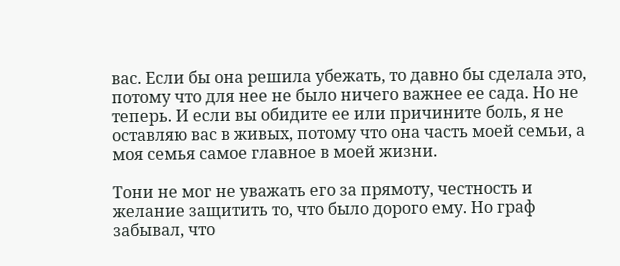вас. Если бы она решила убежать, то давно бы сделала это, потому что для нее не было ничего важнее ее сада. Но не теперь. И если вы обидите ее или причините боль, я не оставляю вас в живых, потому что она часть моей семьи, а моя семья самое главное в моей жизни.

Тони не мог не уважать его за прямоту, честность и желание защитить то, что было дорого ему. Но граф забывал, что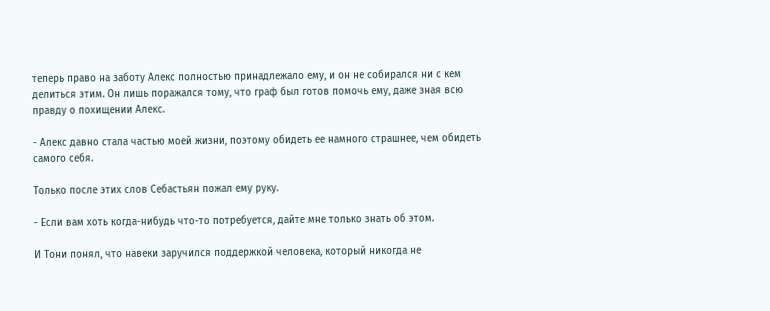теперь право на заботу Алекс полностью принадлежало ему, и он не собирался ни с кем делиться этим. Он лишь поражался тому, что граф был готов помочь ему, даже зная всю правду о похищении Алекс.

- Алекс давно стала частью моей жизни, поэтому обидеть ее намного страшнее, чем обидеть самого себя.

Только после этих слов Себастьян пожал ему руку.

- Если вам хоть когда-нибудь что-то потребуется, дайте мне только знать об этом.

И Тони понял, что навеки заручился поддержкой человека, который никогда не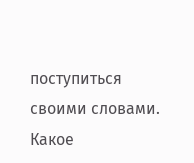поступиться своими словами. Какое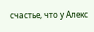счастье, что у Алекс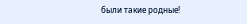были такие родные!